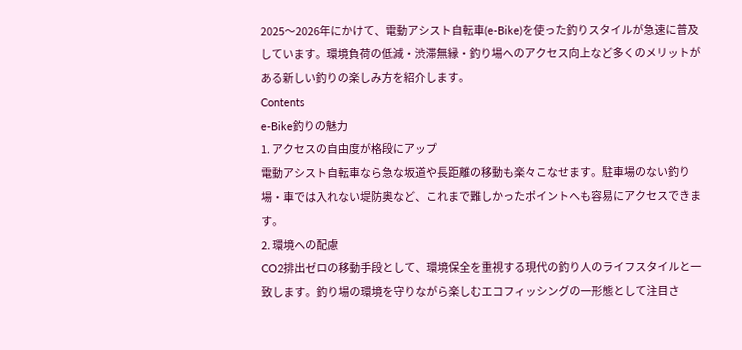2025〜2026年にかけて、電動アシスト自転車(e-Bike)を使った釣りスタイルが急速に普及しています。環境負荷の低減・渋滞無縁・釣り場へのアクセス向上など多くのメリットがある新しい釣りの楽しみ方を紹介します。
Contents
e-Bike釣りの魅力
1. アクセスの自由度が格段にアップ
電動アシスト自転車なら急な坂道や長距離の移動も楽々こなせます。駐車場のない釣り場・車では入れない堤防奥など、これまで難しかったポイントへも容易にアクセスできます。
2. 環境への配慮
CO2排出ゼロの移動手段として、環境保全を重視する現代の釣り人のライフスタイルと一致します。釣り場の環境を守りながら楽しむエコフィッシングの一形態として注目さ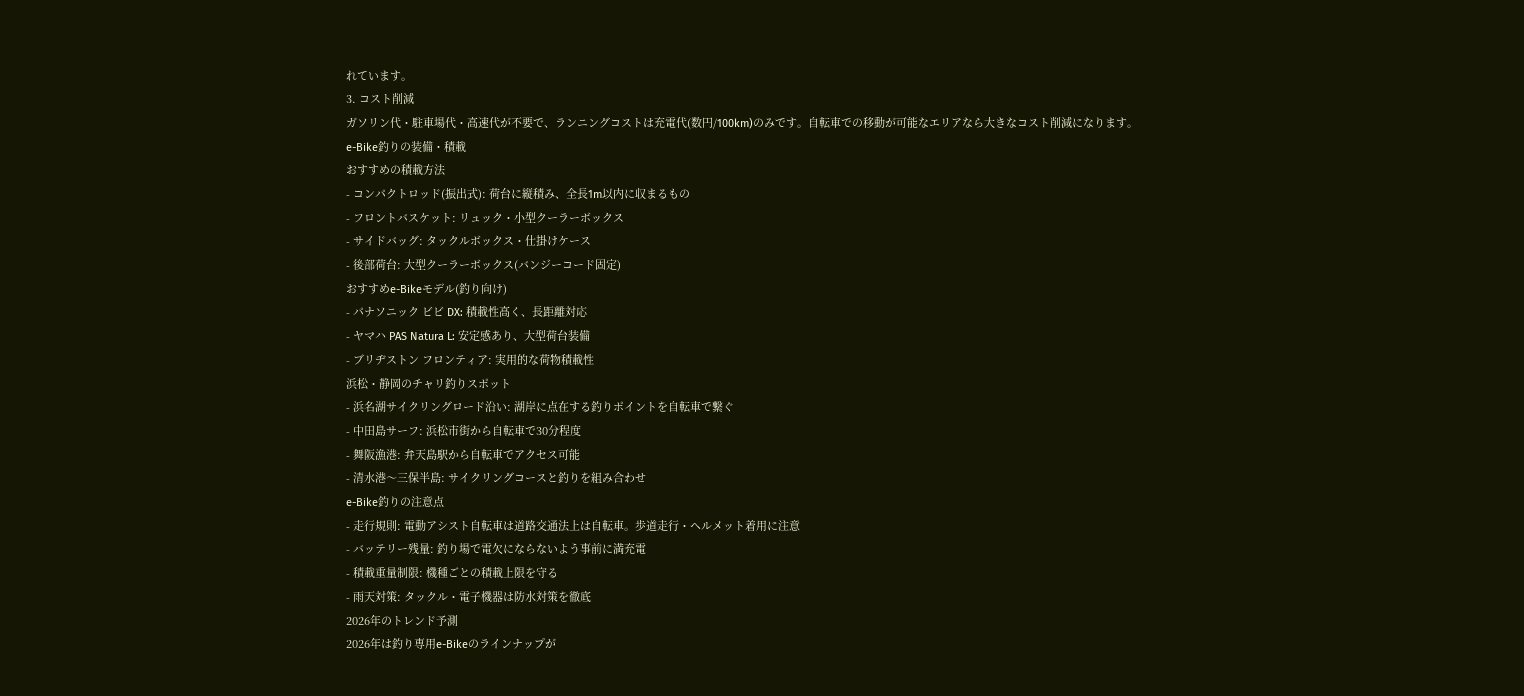れています。
3. コスト削減
ガソリン代・駐車場代・高速代が不要で、ランニングコストは充電代(数円/100km)のみです。自転車での移動が可能なエリアなら大きなコスト削減になります。
e-Bike釣りの装備・積載
おすすめの積載方法
- コンパクトロッド(振出式): 荷台に縦積み、全長1m以内に収まるもの
- フロントバスケット: リュック・小型クーラーボックス
- サイドバッグ: タックルボックス・仕掛けケース
- 後部荷台: 大型クーラーボックス(バンジーコード固定)
おすすめe-Bikeモデル(釣り向け)
- パナソニック ビビ DX: 積載性高く、長距離対応
- ヤマハ PAS Natura L: 安定感あり、大型荷台装備
- ブリヂストン フロンティア: 実用的な荷物積載性
浜松・静岡のチャリ釣りスポット
- 浜名湖サイクリングロード沿い: 湖岸に点在する釣りポイントを自転車で繋ぐ
- 中田島サーフ: 浜松市街から自転車で30分程度
- 舞阪漁港: 弁天島駅から自転車でアクセス可能
- 清水港〜三保半島: サイクリングコースと釣りを組み合わせ
e-Bike釣りの注意点
- 走行規則: 電動アシスト自転車は道路交通法上は自転車。歩道走行・ヘルメット着用に注意
- バッテリー残量: 釣り場で電欠にならないよう事前に満充電
- 積載重量制限: 機種ごとの積載上限を守る
- 雨天対策: タックル・電子機器は防水対策を徹底
2026年のトレンド予測
2026年は釣り専用e-Bikeのラインナップが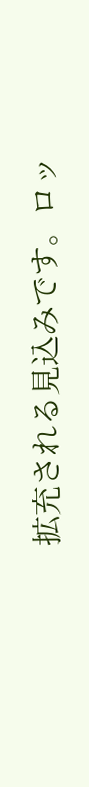拡充される見込みです。ロッ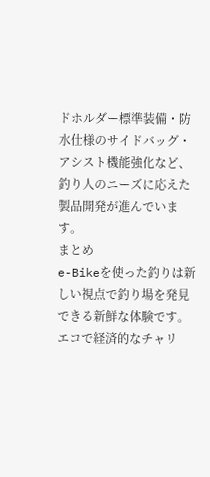ドホルダー標準装備・防水仕様のサイドバッグ・アシスト機能強化など、釣り人のニーズに応えた製品開発が進んでいます。
まとめ
e-Bikeを使った釣りは新しい視点で釣り場を発見できる新鮮な体験です。エコで経済的なチャリ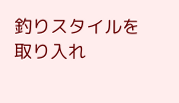釣りスタイルを取り入れ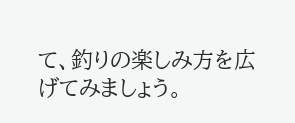て、釣りの楽しみ方を広げてみましょう。